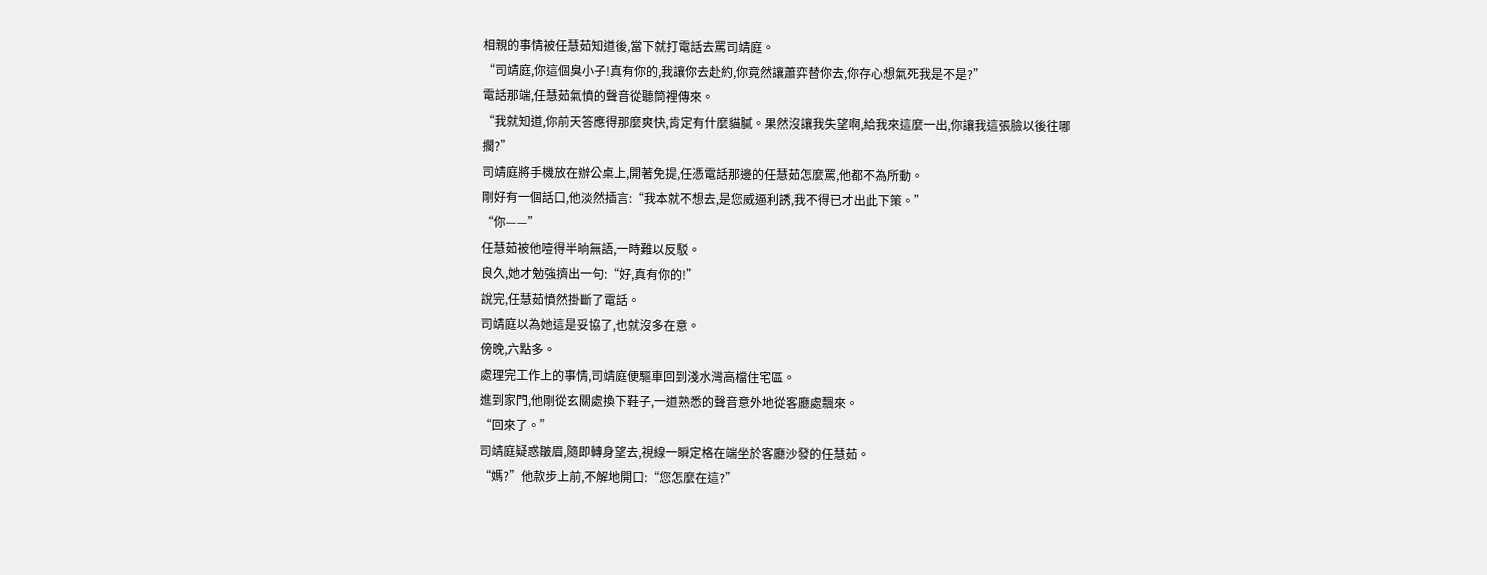相親的事情被任慧茹知道後,當下就打電話去罵司靖庭。
“司靖庭,你這個臭小子!真有你的,我讓你去赴約,你竟然讓蕭弈替你去,你存心想氣死我是不是?”
電話那端,任慧茹氣憤的聲音從聽筒裡傳來。
“我就知道,你前天答應得那麼爽快,肯定有什麼貓膩。果然沒讓我失望啊,給我來這麼一出,你讓我這張臉以後往哪擱?”
司靖庭將手機放在辦公桌上,開著免提,任憑電話那邊的任慧茹怎麼罵,他都不為所動。
剛好有一個話口,他淡然插言:“我本就不想去,是您威逼利誘,我不得已才出此下策。”
“你——”
任慧茹被他噎得半晌無語,一時難以反駁。
良久,她才勉強擠出一句:“好,真有你的!”
說完,任慧茹憤然掛斷了電話。
司靖庭以為她這是妥協了,也就沒多在意。
傍晚,六點多。
處理完工作上的事情,司靖庭便驅車回到淺水灣高檔住宅區。
進到家門,他剛從玄關處換下鞋子,一道熟悉的聲音意外地從客廳處飄來。
“回來了。”
司靖庭疑惑皺眉,隨即轉身望去,視線一瞬定格在端坐於客廳沙發的任慧茹。
“媽?”他款步上前,不解地開口:“您怎麼在這?”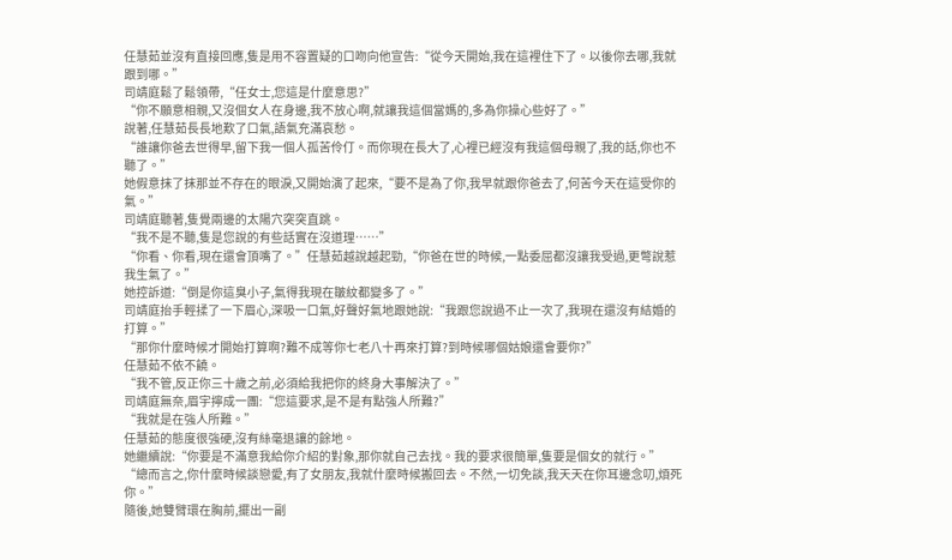任慧茹並沒有直接回應,隻是用不容置疑的口吻向他宣告:“從今天開始,我在這裡住下了。以後你去哪,我就跟到哪。”
司靖庭鬆了鬆領帶,“任女士,您這是什麼意思?”
“你不願意相親,又沒個女人在身邊,我不放心啊,就讓我這個當媽的,多為你操心些好了。”
說著,任慧茹長長地歎了口氣,語氣充滿哀愁。
“誰讓你爸去世得早,留下我一個人孤苦伶仃。而你現在長大了,心裡已經沒有我這個母親了,我的話,你也不聽了。”
她假意抹了抹那並不存在的眼淚,又開始演了起來,“要不是為了你,我早就跟你爸去了,何苦今天在這受你的氣。”
司靖庭聽著,隻覺兩邊的太陽穴突突直跳。
“我不是不聽,隻是您說的有些話實在沒道理……”
“你看、你看,現在還會頂嘴了。”任慧茹越說越起勁,“你爸在世的時候,一點委屈都沒讓我受過,更彆說惹我生氣了。”
她控訴道:“倒是你這臭小子,氣得我現在皺紋都變多了。”
司靖庭抬手輕揉了一下眉心,深吸一口氣,好聲好氣地跟她說:“我跟您說過不止一次了,我現在還沒有結婚的打算。”
“那你什麼時候才開始打算啊?難不成等你七老八十再來打算?到時候哪個姑娘還會要你?”
任慧茹不依不饒。
“我不管,反正你三十歲之前,必須給我把你的終身大事解決了。”
司靖庭無奈,眉宇擰成一團:“您這要求,是不是有點強人所難?”
“我就是在強人所難。”
任慧茹的態度很強硬,沒有絲毫退讓的餘地。
她繼續說:“你要是不滿意我給你介紹的對象,那你就自己去找。我的要求很簡單,隻要是個女的就行。”
“總而言之,你什麼時候談戀愛,有了女朋友,我就什麼時候搬回去。不然,一切免談,我天天在你耳邊念叨,煩死你。”
隨後,她雙臂環在胸前,擺出一副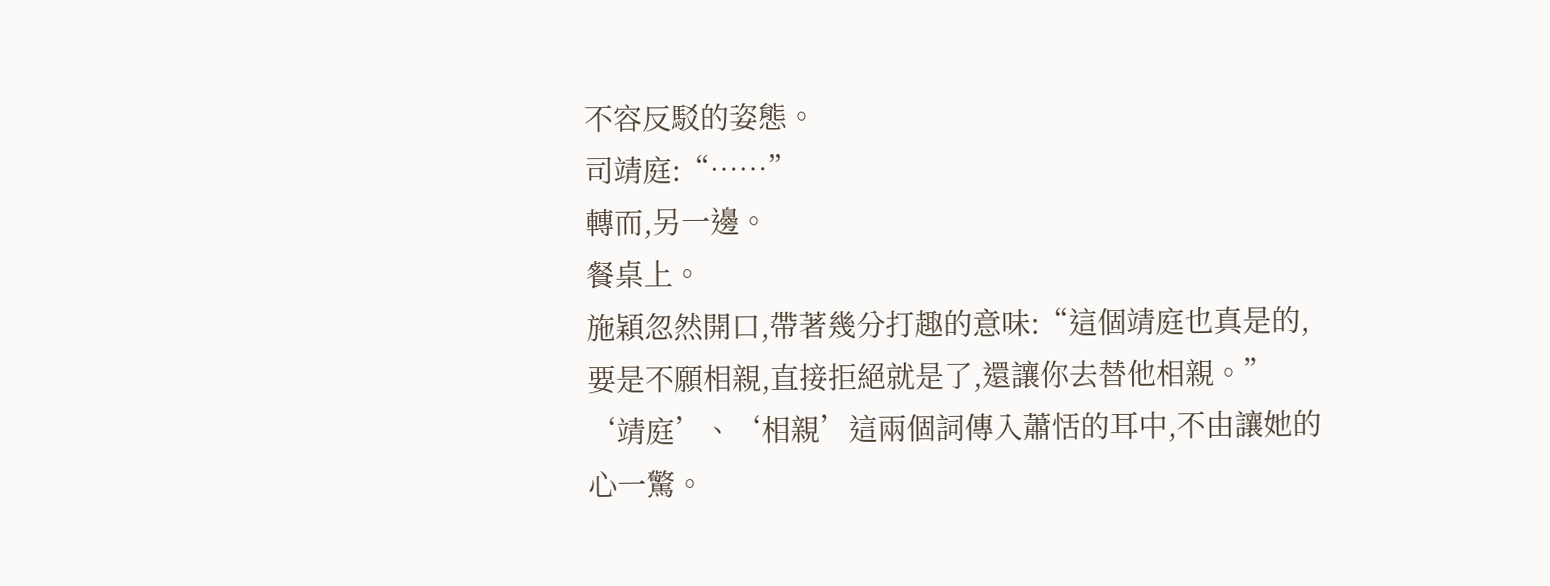不容反駁的姿態。
司靖庭:“……”
轉而,另一邊。
餐桌上。
施穎忽然開口,帶著幾分打趣的意味:“這個靖庭也真是的,要是不願相親,直接拒絕就是了,還讓你去替他相親。”
‘靖庭’、‘相親’這兩個詞傳入蕭恬的耳中,不由讓她的心一驚。